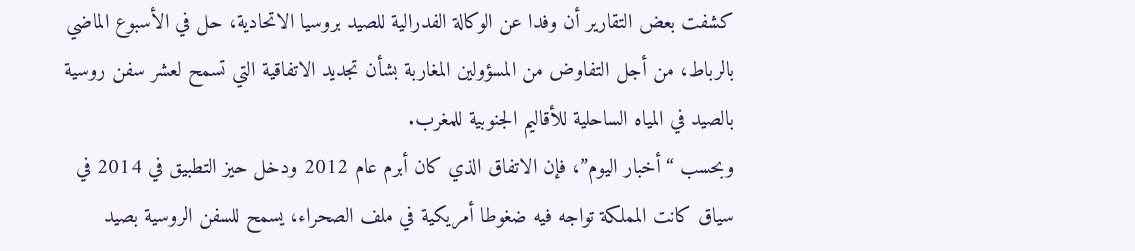كشفت بعض التقارير أن وفدا عن الوكالة الفدرالية للصيد بروسيا الاتحادية، حل في الأسبوع الماضي بالرباط، من أجل التفاوض من المسؤولين المغاربة بشأن تجديد الاتفاقية التي تسمح لعشر سفن روسية بالصيد في المياه الساحلية للأقاليم الجنوبية للمغرب.
وبحسب “أخبار اليوم”، فإن الاتفاق الذي كان أبرم عام 2012 ودخل حيز التطبيق في 2014 في سياق كانت المملكة تواجه فيه ضغوطا أمريكية في ملف الصحراء، يسمح للسفن الروسية بصيد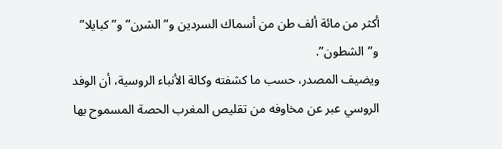أكثر من مائة ألف طن من أسماك السردين و”الشرن” و”كبايلا” و”الشطون”.
ويضيف المصدر، حسب ما كشفته وكالة الأنباء الروسية، أن الوفد الروسي عبر عن مخاوفه من تقليص المغرب الحصة المسموح بها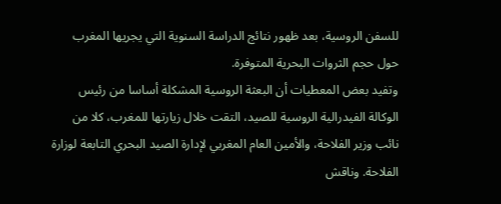للسفن الروسية، بعد ظهور نتائج الدراسة السنوية التي يجريها المغرب حول حجم الثروات البحرية المتوفرة.
وتفيد بعض المعطيات أن البعثة الروسية المشكلة أساسا من رئيس الوكالة الفيدرالية الروسية للصيد، التقت خلال زيارتها للمغرب، كلا من نائب وزير الفلاحة، والأمين العام المغربي لإدارة الصيد البحري التابعة لوزارة الفلاحة. وناقش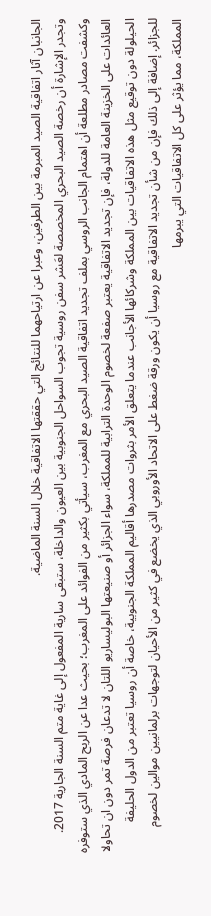الجانبان آثار اتفاقية الصيد المبرمة بين الطرفين، وعبرا عن ارتياحهما للنتائج التي حققتها الاتفاقية خلال السنة الماضية.
وتجدر الإشارة أن رخصة الصيد البحري المخصصة لعَشر سفن روسية تجوب السواحل الجنوبية بين العيون والداخلة، ستبقى سارية المفعول إلى غاية متم السنة الجارية 2017.
وكشفت مصادر مطلعة أن اهتمام الجانب الروسي بملف تجديد اتفاقية الصيد البحري مع المغرب، سيأتي بكثير من الفوائد على المغرب؛ بحيث عدا عن الربح المادي الذي ستوفره العائدات على الخزينة العامة للدولة، فإن تجديد الاتفاقية يعتبر صفعة لخصوم الوحدة الترابية للمملكة، سواء الجزائر أو صنيعتها البوليساريو اللتان لا تدعان فرصة تمر دون ان تحاولا الحيلولة دون توقيع مثل هذه الاتفاقيات بين المملكة وشركائها الأجانب عندما يتعلق الأمر بثروات مصدرها أقاليم المملكة الجنوبية، خاصة أن روسيا تعتبر من الدول الحليفة للجزائر. إضافة إلى ذلك فإن من شأن تجديد الاتفاقية مع روسيا أن يكون ورقة ضغط على الاتحاد الأوروبي الذي يخضع في كثير من الأحيان لتوجهات برلمانيين موالين لخصوم المملكة، مما يؤثر على كل الاتفاقيات التي يبرمها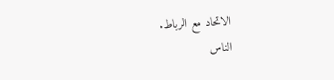الاتحاد مع الرباط.
الناس